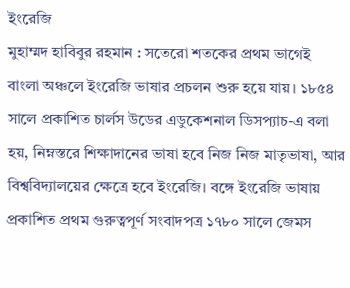ইংরেজি
মুহাম্মদ হাবিবুর রহমান : সতেরো শতকের প্রথম ভাগেই বাংলা অঞ্চলে ইংরেজি ভাষার প্রচলন শুরু হয়ে যায়। ১৮৫৪ সালে প্রকাশিত চার্লস উডের এডুকেশনাল ডিসপ্যাচ-এ বলা হয়, নিম্নস্তরে শিক্ষাদানের ভাষা হবে নিজ নিজ মাতৃভাষা, আর বিশ্ববিদ্যালয়ের ক্ষেত্রে হবে ইংরেজি। বঙ্গে ইংরেজি ভাষায় প্রকাশিত প্রথম গুরুত্বপূর্ণ সংবাদপত্র ১৭৮০ সালে জেমস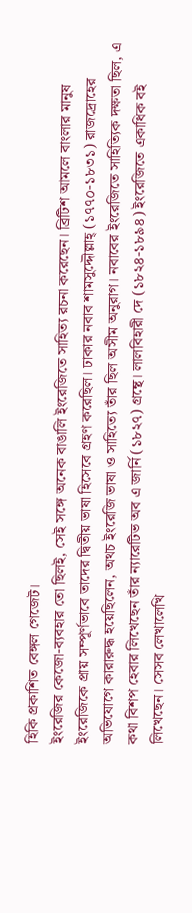হিকি প্রকাশিত বেঙ্গল গেজেট।
ইংরেজির কেজো-ব্যবহার তো ছিলই, সেই সঙ্গে অনেক বাঙালি ইংরেজিতে সাহিত্য রচনা করেছেন। ব্রিটিশ আমলে বাংলার মানুষ ইংরেজিকে প্রায় সম্পূর্ণভাবে তাদের দ্বিতীয় ভাষা হিসেবে গ্রহণ করেছিল। ঢাকার নবাব শামসুদ্দৌল্লাহ্ (১৭৭০-১৮৩১) রাজদ্রোহের অভিযোগে কারারুদ্ধ হয়েছিলেন, অথচ ইংরেজি ভাষা ও সাহিত্যে তাঁর ছিল অসীম অনুরাগ। নবাবের ইংরেজিতে সাহিত্যিক দক্ষতা ছিল, এ কথা বিশপ হেবার লিখেছেন তাঁর ন্যারেটিভ অব এ জার্নি (১৮২৭) গ্রন্থে। লালবিহারী দে (১৮২৪-১৮৯৪) ইংরেজিতে একাধিক বই লিখেছেন। সেসব লেখালেখি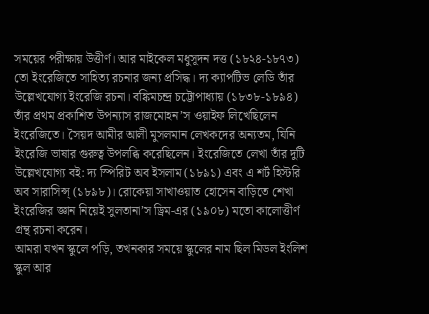সময়ের পরীক্ষায় উত্তীর্ণ। আর মাইকেল মধুসূদন দত্ত (১৮২৪-১৮৭৩) তো ইংরেজিতে সাহিত্য রচনার জন্য প্রসিদ্ধ। দ্য ক্যাপটিভ লেডি তাঁর উল্লেখযোগ্য ইংরেজি রচনা। বঙ্কিমচন্দ্র চট্টোপাধ্যায় (১৮৩৮-১৮৯৪) তাঁর প্রথম প্রকাশিত উপন্যাস রাজমোহন’স ওয়াইফ লিখেছিলেন ইংরেজিতে। সৈয়দ আমীর আলী মুসলমান লেখকদের অন্যতম, যিনি ইংরেজি ভাষার গুরুত্ব উপলব্ধি করেছিলেন। ইংরেজিতে লেখা তাঁর দুটি উল্লেখযোগ্য বই: দ্য স্পিরিট অব ইসলাম (১৮৯১) এবং এ শর্ট হিস্টরি অব সারাসিন্স্ (১৮৯৮)। রোকেয়া সাখাওয়াত হোসেন বাড়িতে শেখা ইংরেজির জ্ঞান নিয়েই সুলতানা’স ড্রিম-এর (১৯০৮) মতো কালোত্তীর্ণ গ্রন্থ রচনা করেন।
আমরা যখন স্কুলে পড়ি, তখনকার সময়ে স্কুলের নাম ছিল মিডল ইংলিশ স্কুল আর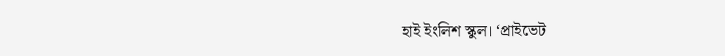হাই ইংলিশ স্কুল। ‘প্রাইভেট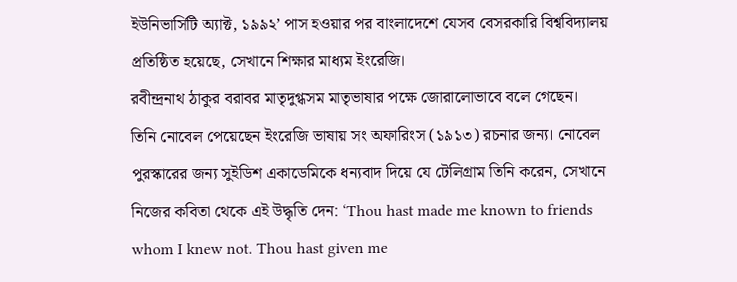ইউনিভার্সিটি অ্যাক্ট, ১৯৯২’ পাস হওয়ার পর বাংলাদেশে যেসব বেসরকারি বিশ্ববিদ্যালয় প্রতিষ্ঠিত হয়েছে, সেখানে শিক্ষার মাধ্যম ইংরেজি।
রবীন্দ্রনাথ ঠাকুর বরাবর মাতৃদুগ্ধসম মাতৃভাষার পক্ষে জোরালোভাবে বলে গেছেন। তিনি নোবেল পেয়েছেন ইংরেজি ভাষায় সং অফারিংস (১৯১৩) রচনার জন্য। নোবেল পুরস্কারের জন্য সুইডিশ একাডেমিকে ধন্যবাদ দিয়ে যে টেলিগ্রাম তিনি করেন, সেখানে নিজের কবিতা থেকে এই উদ্ধৃতি দেন: ‘Thou hast made me known to friends whom I knew not. Thou hast given me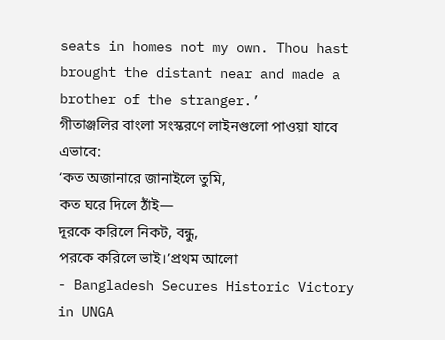seats in homes not my own. Thou hast brought the distant near and made a brother of the stranger.’
গীতাঞ্জলির বাংলা সংস্করণে লাইনগুলো পাওয়া যাবে এভাবে:
‘কত অজানারে জানাইলে তুমি,
কত ঘরে দিলে ঠাঁই—
দূরকে করিলে নিকট, বন্ধু,
পরকে করিলে ভাই।’প্রথম আলো
- Bangladesh Secures Historic Victory in UNGA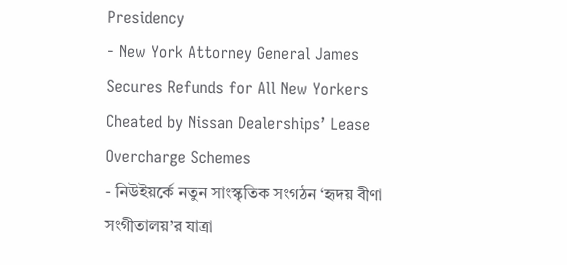Presidency
- New York Attorney General James Secures Refunds for All New Yorkers Cheated by Nissan Dealerships’ Lease Overcharge Schemes
- নিউইয়র্কে নতুন সাংস্কৃতিক সংগঠন ‘হৃদয় বীণা সংগীতালয়’র যাত্রা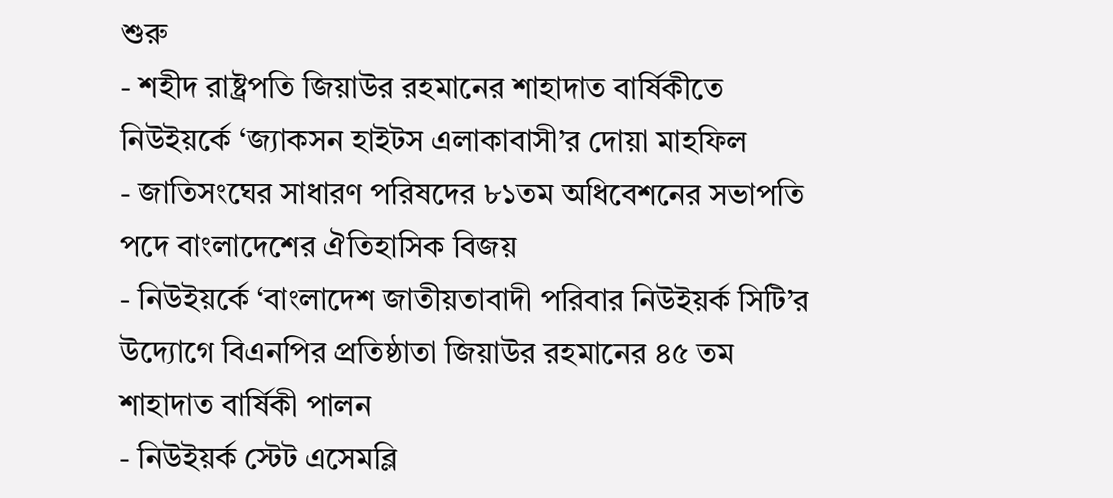শুরু
- শহীদ রাষ্ট্রপতি জিয়াউর রহমানের শাহাদাত বার্ষিকীতে নিউইয়র্কে ‘জ্যাকসন হাইটস এলাকাবাসী’র দোয়া মাহফিল
- জাতিসংঘের সাধারণ পরিষদের ৮১তম অধিবেশনের সভাপতি পদে বাংলাদেশের ঐতিহাসিক বিজয়
- নিউইয়র্কে ‘বাংলাদেশ জাতীয়তাবাদী পরিবার নিউইয়র্ক সিটি’র উদ্যোগে বিএনপির প্রতিষ্ঠাতা জিয়াউর রহমানের ৪৫ তম শাহাদাত বার্ষিকী পালন
- নিউইয়র্ক স্টেট এসেমব্লি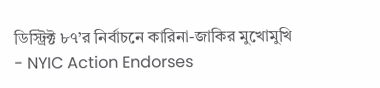ডিস্ট্রিক্ট ৮৭’র নির্বাচনে কারিনা-জাকির মুখোমুখি
- NYIC Action Endorses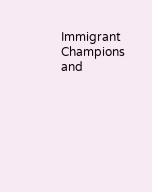Immigrant Champions and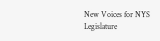New Voices for NYS Legislature